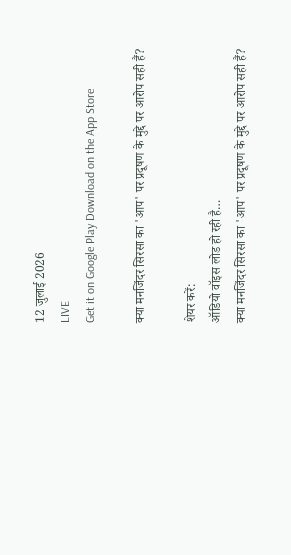12 जुलाई 2026
LIVE
Get it on Google Play Download on the App Store

क्या मनजिंदर सिरसा का 'आप' पर प्रदूषण के मुद्दे पर आरोप सही हैं?

शेयर करें:
ऑडियो वॉइस लोड हो रही है…
क्या मनजिंदर सिरसा का 'आप' पर प्रदूषण के मुद्दे पर आरोप सही हैं?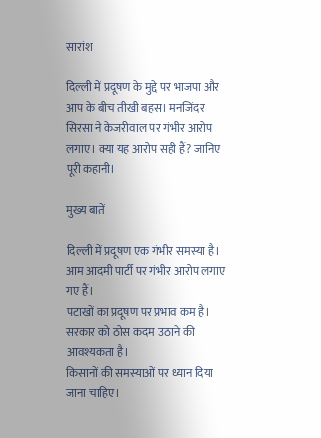सारांश

दिल्ली में प्रदूषण के मुद्दे पर भाजपा और आप के बीच तीखी बहस। मनजिंदर सिरसा ने केजरीवाल पर गंभीर आरोप लगाए। क्या यह आरोप सही हैं? जानिए पूरी कहानी।

मुख्य बातें

दिल्ली में प्रदूषण एक गंभीर समस्या है।
आम आदमी पार्टी पर गंभीर आरोप लगाए गए हैं।
पटाखों का प्रदूषण पर प्रभाव कम है।
सरकार को ठोस कदम उठाने की आवश्यकता है।
किसानों की समस्याओं पर ध्यान दिया जाना चाहिए।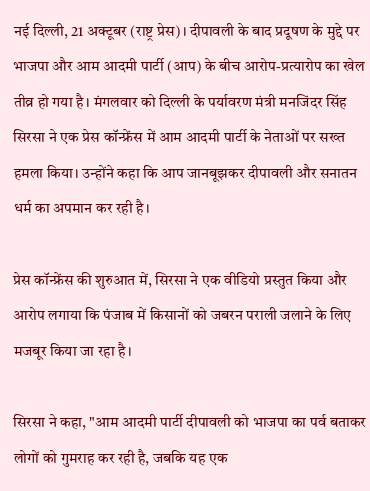नई दिल्ली, 21 अक्टूबर (राष्ट्र प्रेस)। दीपावली के बाद प्रदूषण के मुद्दे पर भाजपा और आम आदमी पार्टी (आप) के बीच आरोप-प्रत्यारोप का खेल तीव्र हो गया है। मंगलवार को दिल्ली के पर्यावरण मंत्री मनजिंदर सिंह सिरसा ने एक प्रेस कॉन्फ्रेंस में आम आदमी पार्टी के नेताओं पर सख्त हमला किया। उन्होंने कहा कि आप जानबूझकर दीपावली और सनातन धर्म का अपमान कर रही है।

प्रेस कॉन्फ्रेंस की शुरुआत में, सिरसा ने एक वीडियो प्रस्तुत किया और आरोप लगाया कि पंजाब में किसानों को जबरन पराली जलाने के लिए मजबूर किया जा रहा है।

सिरसा ने कहा, "आम आदमी पार्टी दीपावली को भाजपा का पर्व बताकर लोगों को गुमराह कर रही है, जबकि यह एक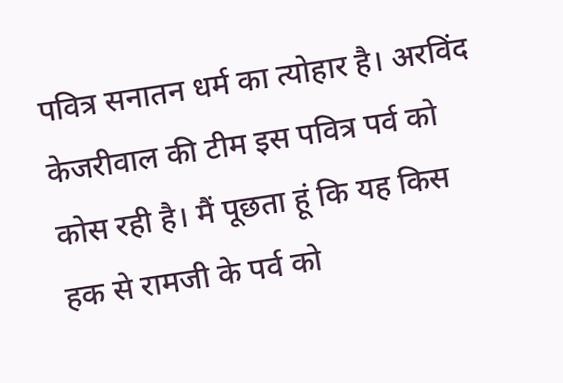पवित्र सनातन धर्म का त्योहार है। अरविंद केजरीवाल की टीम इस पवित्र पर्व को कोस रही है। मैं पूछता हूं कि यह किस हक से रामजी के पर्व को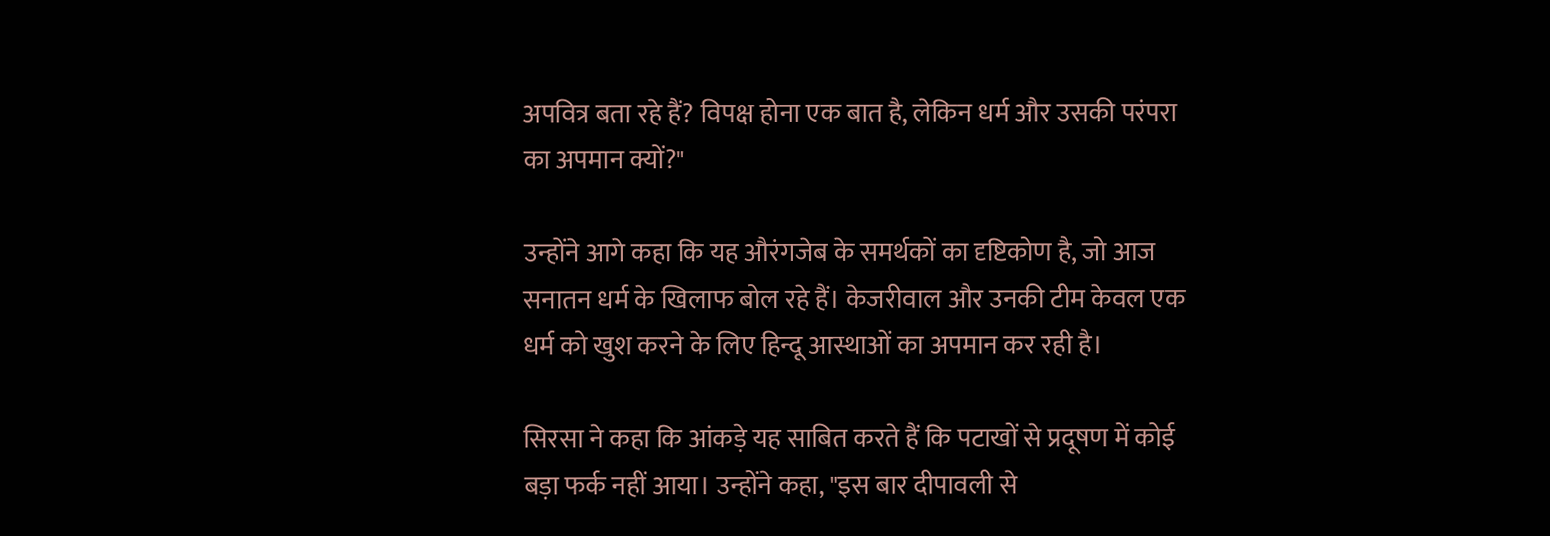अपवित्र बता रहे हैं? विपक्ष होना एक बात है, लेकिन धर्म और उसकी परंपरा का अपमान क्यों?"

उन्होंने आगे कहा कि यह औरंगजेब के समर्थकों का दृष्टिकोण है, जो आज सनातन धर्म के खिलाफ बोल रहे हैं। केजरीवाल और उनकी टीम केवल एक धर्म को खुश करने के लिए हिन्दू आस्थाओं का अपमान कर रही है।

सिरसा ने कहा कि आंकड़े यह साबित करते हैं कि पटाखों से प्रदूषण में कोई बड़ा फर्क नहीं आया। उन्होंने कहा, "इस बार दीपावली से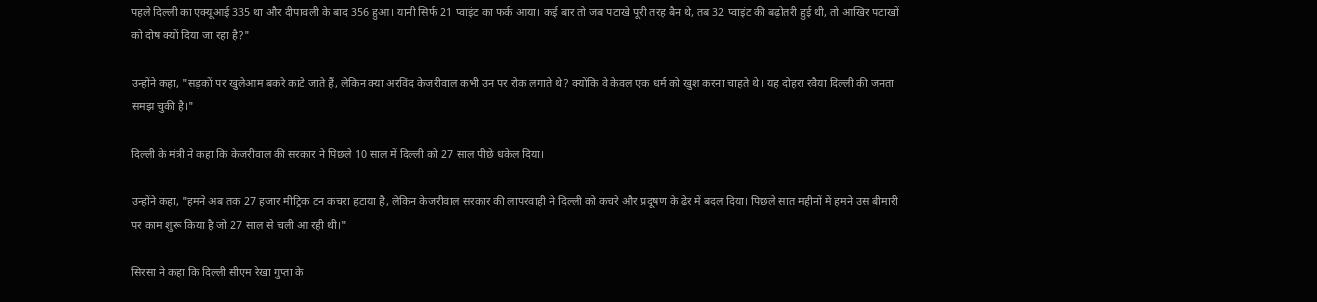पहले दिल्ली का एक्यूआई 335 था और दीपावली के बाद 356 हुआ। यानी सिर्फ 21 प्वाइंट का फर्क आया। कई बार तो जब पटाखे पूरी तरह बैन थे, तब 32 प्वाइंट की बढ़ोतरी हुई थी, तो आखिर पटाखों को दोष क्यों दिया जा रहा है?"

उन्होंने कहा, "सड़कों पर खुलेआम बकरे काटे जाते हैं, लेकिन क्या अरविंद केजरीवाल कभी उन पर रोक लगाते थे? क्योंकि वे केवल एक धर्म को खुश करना चाहते थे। यह दोहरा रवैया दिल्ली की जनता समझ चुकी है।"

दिल्ली के मंत्री ने कहा कि केजरीवाल की सरकार ने पिछले 10 साल में दिल्ली को 27 साल पीछे धकेल दिया।

उन्होंने कहा, "हमने अब तक 27 हजार मीट्रिक टन कचरा हटाया है, लेकिन केजरीवाल सरकार की लापरवाही ने दिल्ली को कचरे और प्रदूषण के ढेर में बदल दिया। पिछले सात महीनों में हमने उस बीमारी पर काम शुरू किया है जो 27 साल से चली आ रही थी।"

सिरसा ने कहा कि दिल्ली सीएम रेखा गुप्ता के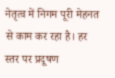नेतृत्व में निगम पूरी मेहनत से काम कर रहा है। हर स्तर पर प्रदूषण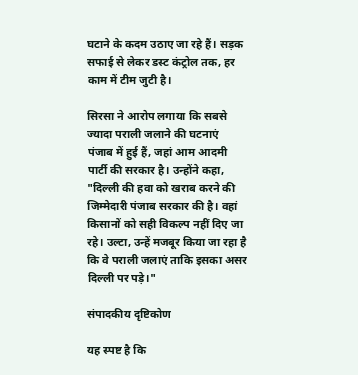घटाने के कदम उठाए जा रहे हैं। सड़क सफाई से लेकर डस्ट कंट्रोल तक, हर काम में टीम जुटी है।

सिरसा ने आरोप लगाया कि सबसे ज्यादा पराली जलाने की घटनाएं पंजाब में हुई हैं, जहां आम आदमी पार्टी की सरकार है। उन्होंने कहा, "दिल्ली की हवा को खराब करने की जिम्मेदारी पंजाब सरकार की है। वहां किसानों को सही विकल्प नहीं दिए जा रहे। उल्टा, उन्हें मजबूर किया जा रहा है कि वे पराली जलाएं ताकि इसका असर दिल्ली पर पड़े।"

संपादकीय दृष्टिकोण

यह स्पष्ट है कि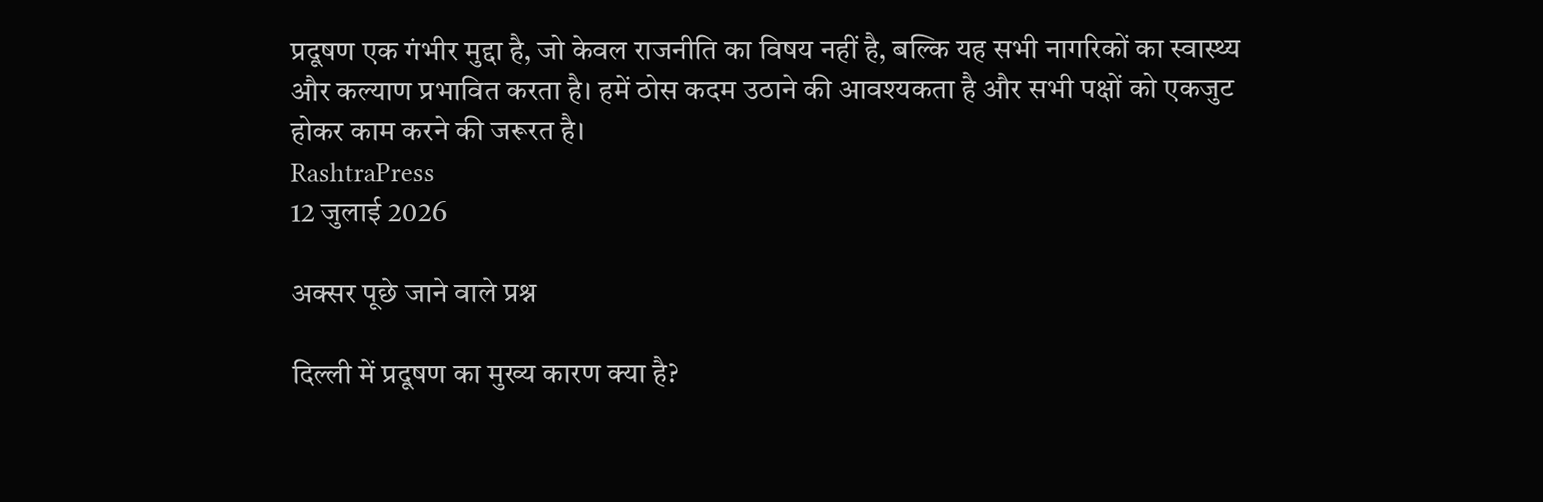प्रदूषण एक गंभीर मुद्दा है, जो केवल राजनीति का विषय नहीं है, बल्कि यह सभी नागरिकों का स्वास्थ्य और कल्याण प्रभावित करता है। हमें ठोस कदम उठाने की आवश्यकता है और सभी पक्षों को एकजुट होकर काम करने की जरूरत है।
RashtraPress
12 जुलाई 2026

अक्सर पूछे जाने वाले प्रश्न

दिल्ली में प्रदूषण का मुख्य कारण क्या है?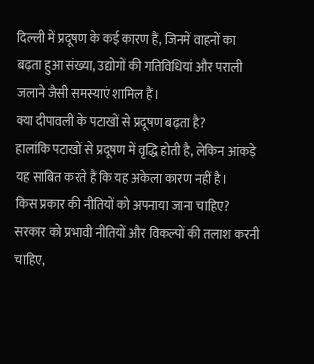दिल्ली में प्रदूषण के कई कारण हैं, जिनमें वाहनों का बढ़ता हुआ संख्या, उद्योगों की गतिविधियां और पराली जलाने जैसी समस्याएं शामिल हैं।
क्या दीपावली के पटाखों से प्रदूषण बढ़ता है?
हालांकि पटाखों से प्रदूषण में वृद्धि होती है, लेकिन आंकड़े यह साबित करते हैं कि यह अकेला कारण नहीं है।
किस प्रकार की नीतियों को अपनाया जाना चाहिए?
सरकार को प्रभावी नीतियों और विकल्पों की तलाश करनी चाहिए,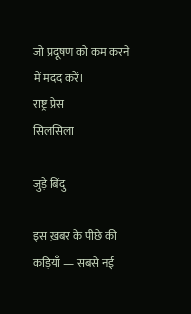जो प्रदूषण को कम करने में मदद करें।
राष्ट्र प्रेस
सिलसिला

जुड़े बिंदु

इस ख़बर के पीछे की कड़ियाँ — सबसे नई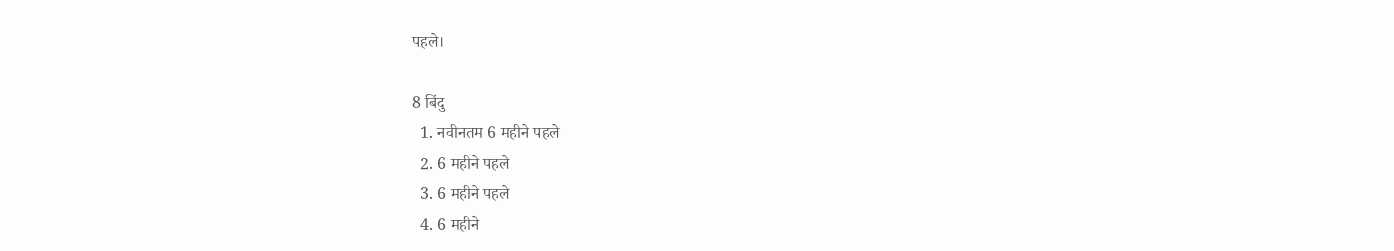पहले।

8 बिंदु
  1. नवीनतम 6 महीने पहले
  2. 6 महीने पहले
  3. 6 महीने पहले
  4. 6 महीने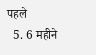पहले
  5. 6 महीने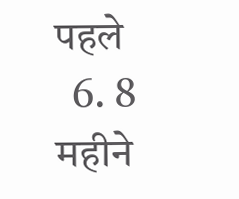पहले
  6. 8 महीने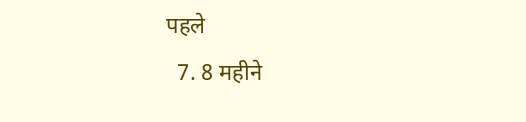पहले
  7. 8 महीने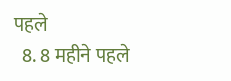पहले
  8. 8 महीने पहले